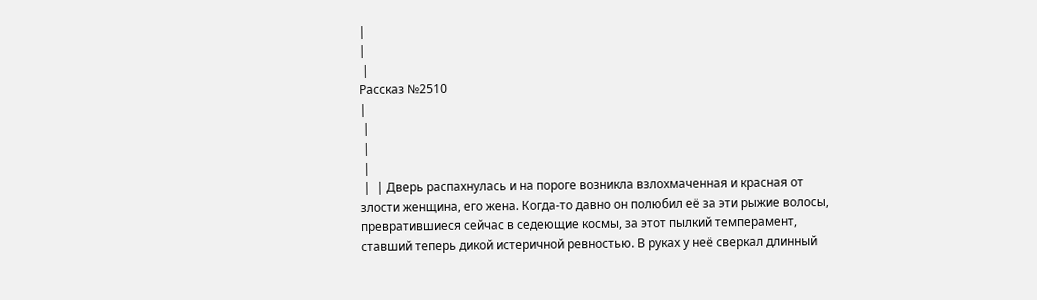|
|
 |
Рассказ №2510
|
 |
 |
 |
 |  | Дверь распахнулась и на пороге возникла взлохмаченная и красная от злости женщина, его жена. Когда-то давно он полюбил её за эти рыжие волосы, превратившиеся сейчас в седеющие космы, за этот пылкий темперамент, ставший теперь дикой истеричной ревностью. В руках у неё сверкал длинный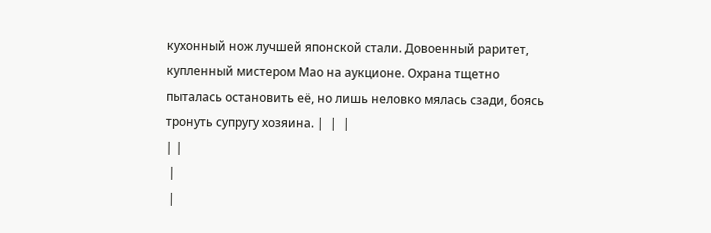кухонный нож лучшей японской стали. Довоенный раритет, купленный мистером Мао на аукционе. Охрана тщетно пыталась остановить её, но лишь неловко мялась сзади, боясь тронуть супругу хозяина. |  |  |
| |
 |
 |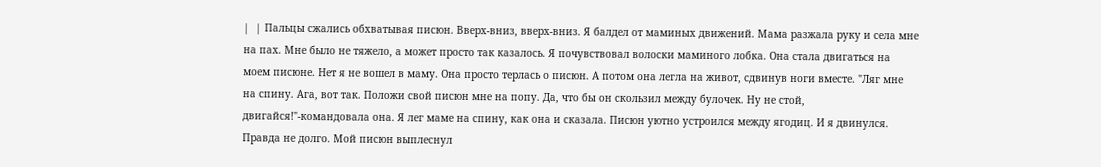|  | Пальцы сжались обхватывая писюн. Вверх-вниз, вверх-вниз. Я балдел от маминых движений. Мама разжала руку и села мне на пах. Мне было не тяжело, а может просто так казалось. Я почувствовал волоски маминого лобка. Она стала двигаться на моем писюне. Нет я не вошел в маму. Она просто терлась о писюн. А потом она легла на живот, сдвинув ноги вместе. "Ляг мне на спину. Ага, вот так. Положи свой писюн мне на попу. Да, что бы он скользил между булочек. Ну не стой, двигайся!"-командовала она. Я лег маме на спину, как она и сказала. Писюн уютно устроился между ягодиц. И я двинулся. Правда не долго. Мой писюн выплеснул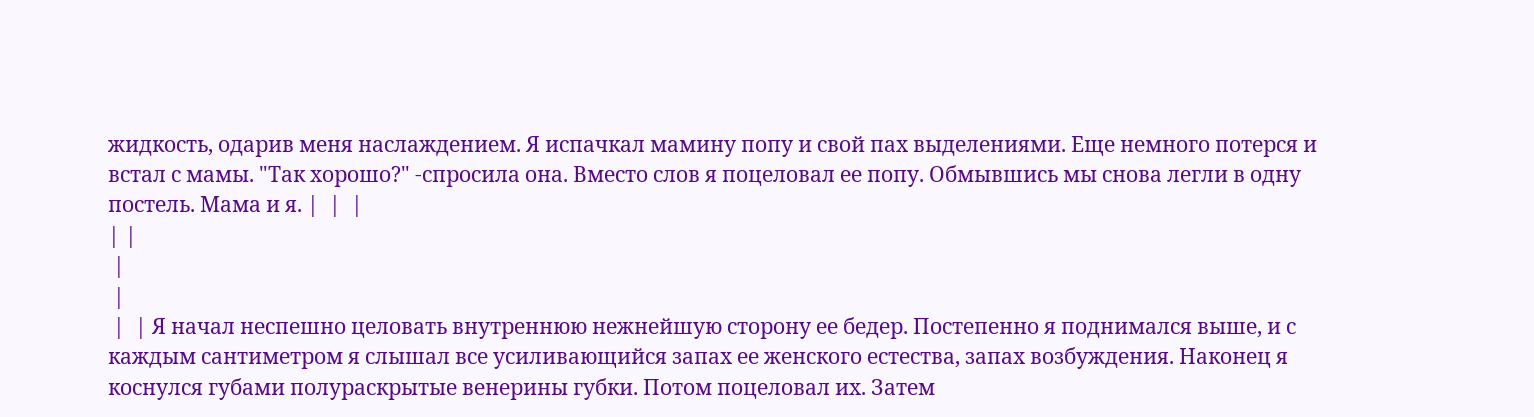жидкость, одарив меня наслаждением. Я испачкал мамину попу и свой пах выделениями. Еще немного потерся и встал с мамы. "Так хорошо?" -спросила она. Вместо слов я поцеловал ее попу. Обмывшись мы снова легли в одну постель. Мама и я. |  |  |
| |
 |
 |
 |  | Я начал неспешно целовать внутреннюю нежнейшую сторону ее бедер. Постепенно я поднимался выше, и с каждым сантиметром я слышал все усиливающийся запах ее женского естества, запах возбуждения. Наконец я коснулся губами полураскрытые венерины губки. Потом поцеловал их. Затем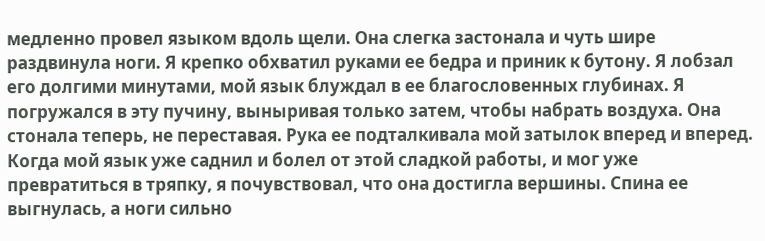медленно провел языком вдоль щели. Она слегка застонала и чуть шире раздвинула ноги. Я крепко обхватил руками ее бедра и приник к бутону. Я лобзал его долгими минутами, мой язык блуждал в ее благословенных глубинах. Я погружался в эту пучину, выныривая только затем, чтобы набрать воздуха. Она стонала теперь, не переставая. Рука ее подталкивала мой затылок вперед и вперед. Когда мой язык уже саднил и болел от этой сладкой работы, и мог уже превратиться в тряпку, я почувствовал, что она достигла вершины. Спина ее выгнулась, а ноги сильно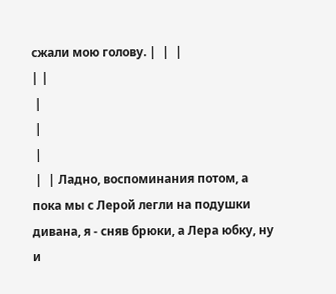сжали мою голову. |  |  |
| |
 |
 |
 |
 |  | Ладно, воспоминания потом, а пока мы с Лерой легли на подушки дивана, я - сняв брюки, а Лера юбку, ну и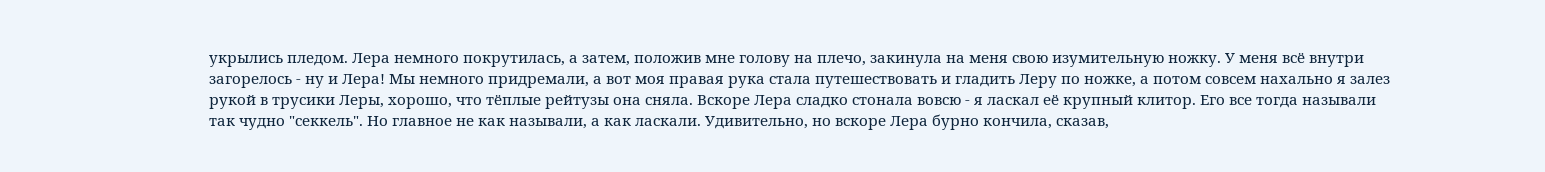укрылись пледом. Лера немного покрутилась, а затем, положив мне голову на плечо, закинула на меня свою изумительную ножку. У меня всё внутри загорелось - ну и Лера! Мы немного придремали, а вот моя правая рука стала путешествовать и гладить Леру по ножке, а потом совсем нахально я залез рукой в трусики Леры, хорошо, что тёплые рейтузы она сняла. Вскоре Лера сладко стонала вовсю - я ласкал её крупный клитор. Его все тогда называли так чудно "секкель". Но главное не как называли, а как ласкали. Удивительно, но вскоре Лера бурно кончила, сказав,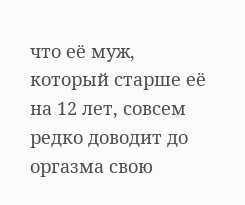что её муж, который старше её на 12 лет, совсем редко доводит до оргазма свою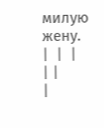милую жену. |  |  |
| |
|